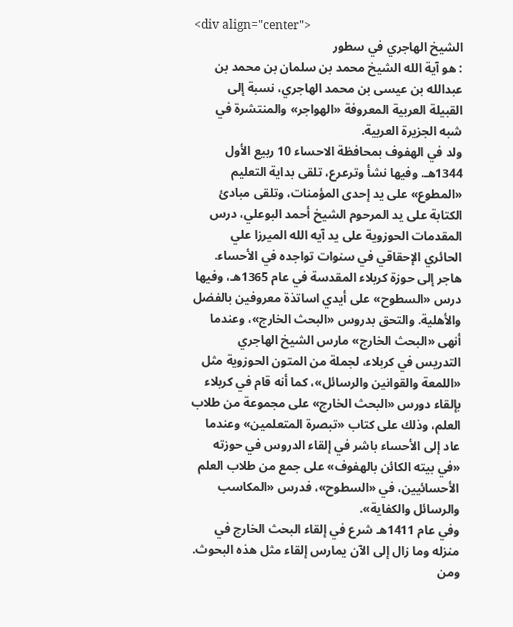<div align="center">
الشيخ الهاجري في سطور
: هو آية الله الشيخ محمد بن سلمان بن محمد بن عبدالله بن عيسى بن محمد الهاجري، نسبة إلى القبيلة العربية المعروفة «الهواجر» والمنتشرة في شبه الجزيرة العربية.
ولد في الهفوف بمحافظة الاحساء 10 ربيع الأول 1344هـ. وفيها نشأ وترعرع، تلقى بداية التعليم «المطوع» على يد إحدى المؤمنات، وتلقى مبادئ الكتابة على يد المرحوم الشيخ أحمد البوعلي، درس المقدمات الحوزوية على يد آيه الله الميرزا علي الحائري الإحقاقي في سنوات تواجده في الأحساء.
هاجر إلى حوزة كربلاء المقدسة في عام 1365هـ، وفيها درس «السطوح» على أيدي اساتذة معروفين بالفضل والأهلية. والتحق بدروس «البحث الخارج»، وعندما أنهى «البحث الخارج» مارس الشيخ الهاجري التدريس في كربلاء، لجملة من المتون الحوزوية مثل «اللمعة والقوانين والرسائل»، كما أنه قام في كربلاء بإلقاء دورس «البحث الخارج» على مجموعة من طلاب العلم، وذلك على كتاب «تبصرة المتعلمين» وعندما عاد إلى الأحساء باشر في إلقاء الدروس في حوزته «في بيته الكائن بالهفوف» على جمع من طلاب العلم الأحسائيين، في «السطوح»، فدرس «المكاسب والرسائل والكفاية».
وفي عام 1411هـ شرع في إلقاء البحث الخارج في منزله وما زال إلى الآن يمارس إلقاء مثل هذه البحوث.
ومن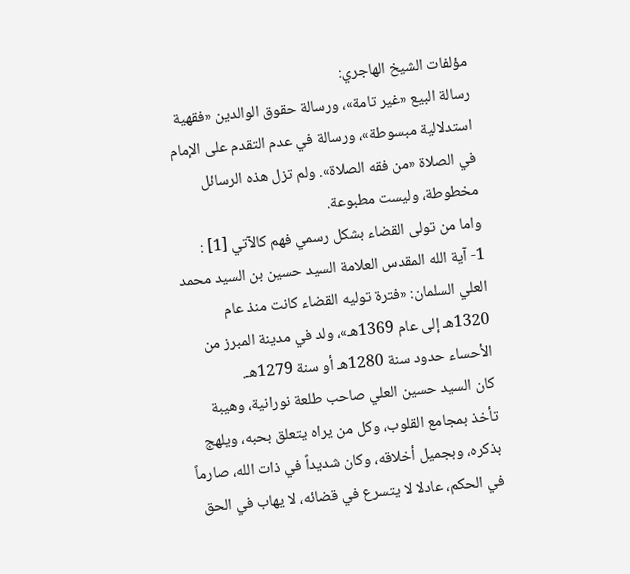مؤلفات الشيخ الهاجري:
رسالة البيع «غير تامة»، ورسالة حقوق الوالدين «فقهية استدلالية مبسوطة»، ورسالة في عدم التقدم على الإمام في الصلاة «من فقه الصلاة». ولم تزل هذه الرسائل مخطوطة، وليست مطبوعة.
واما من تولى القضاء بشكل رسمي فهم كالآتي [1] :
1- آية الله المقدس العلامة السيد حسين بن السيد محمد العلي السلمان: «فترة توليه القضاء كانت منذ عام 1320هـ إلى عام 1369هـ»، ولد في مدينة المبرز من الأحساء حدود سنة 1280هـ أو سنة 1279هـ.
كان السيد حسين العلي صاحب طلعة نورانية، وهيبة تأخذ بمجامع القلوب، وكل من يراه يتعلق بحبه، ويلهج بذكره، وبجميل أخلاقه، وكان شديداً في ذات الله، صارماً في الحكم، عادلا لا يتسرع في قضائه، لا يهاب في الحق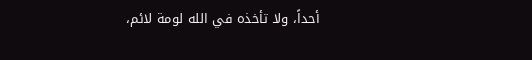أحداً، ولا تأخذه في الله لومة لائم،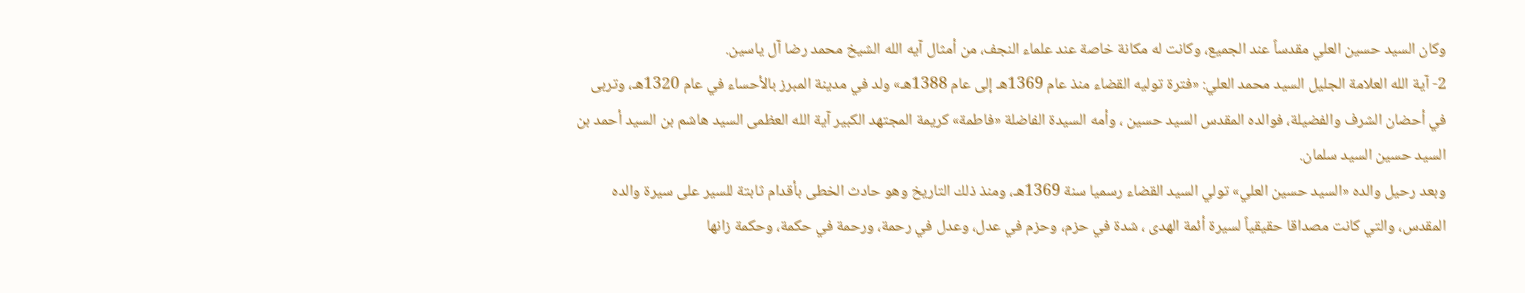وكان السيد حسين العلي مقدساً عند الجميع، وكانت له مكانة خاصة عند علماء النجف، من أمثال آيه الله الشيخ محمد رضا آل ياسين.
2- آية الله العلامة الجليل السيد محمد العلي: «فترة توليه القضاء منذ عام 1369هـ إلى عام 1388هـ» ولد في مدينة المبرز بالأحساء في عام 1320هـ، وتربى في أحضان الشرف والفضيلة، فوالده المقدس السيد حسين ، وأمه السيدة الفاضلة «فاطمة» كريمة المجتهد الكبير آية الله العظمى السيد هاشم بن السيد أحمد بن السيد حسين السيد سلمان.
وبعد رحيل والده «السيد حسين العلي» تولي السيد القضاء رسميا سنة 1369هـ، ومنذ ذلك التاريخ وهو حادث الخطى بأقدام ثابتة للسير على سيرة والده المقدس، والتي كانت مصداقا حقيقياً لسيرة أئمة الهدى ، شدة في حزم، وحزم في عدل، وعدل في رحمة، ورحمة في حكمة، وحكمة زانها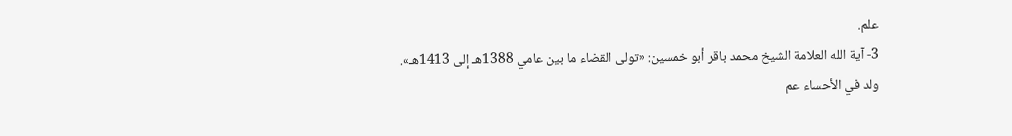علم.
3- آية الله العلامة الشيخ محمد باقر أبو خمسين: «تولى القضاء ما بين عامي 1388هـ إلى 1413هـ».
ولد في الأحساء عم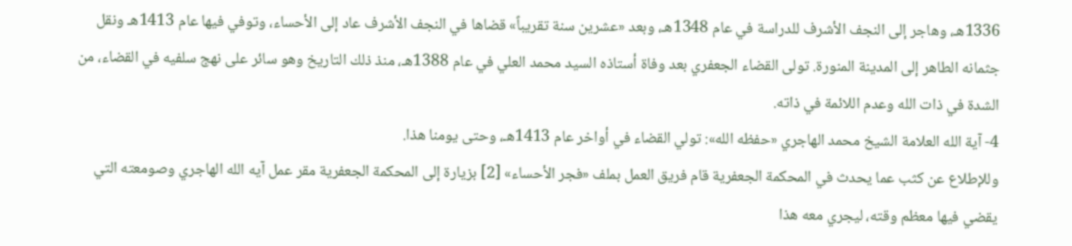1336هـ، وهاجر إلى النجف الأشرف للدراسة في عام 1348هـ، وبعد «عشرين سنة تقريباً» قضاها في النجف الأشرف عاد إلى الأحساء، وتوفي فيها عام 1413هـ ونقل جثمانه الطاهر إلى المدينة المنورة. تولى القضاء الجعفري بعد وفاة أستاذه السيد محمد العلي في عام 1388هـ، منذ ذلك التاريخ وهو سائر على نهج سلفيه في القضاء، من الشدة في ذات الله وعدم اللائمة في ذاته.
4- آية الله العلامة الشيخ محمد الهاجري «حفظه الله»: تولي القضاء في أواخر عام 1413هـ، وحتى يومنا هذا.
وللإطلاع عن كثب عما يحدث في المحكمة الجعفرية قام فريق العمل بملف «فجر الأحساء» [2] بزيارة إلى المحكمة الجعفرية مقر عمل آيه الله الهاجري وصومعته التي يقضي فيها معظم وقته، ليجري معه هذا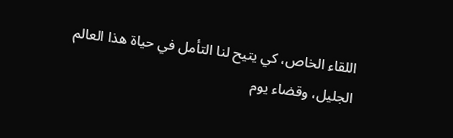اللقاء الخاص، كي يتيح لنا التأمل في حياة هذا العالم الجليل، وقضاء يوم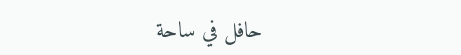حافل في ساحة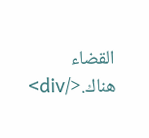القضاء هناك.</div>